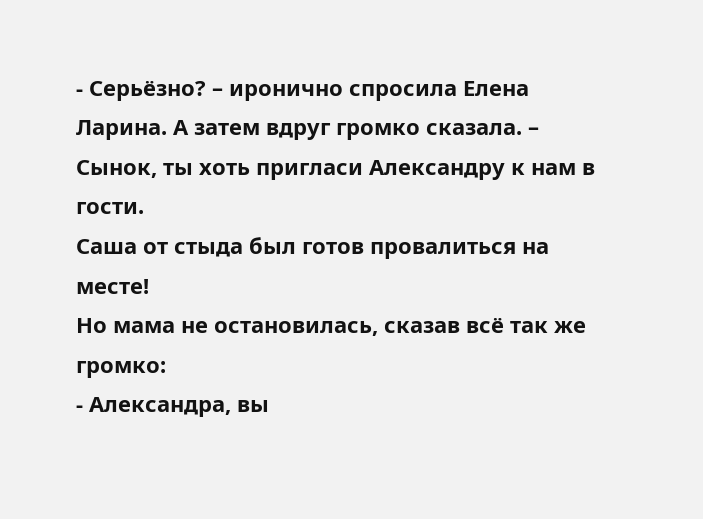- Серьёзно? – иронично спросила Елена Ларина. А затем вдруг громко сказала. – Сынок, ты хоть пригласи Александру к нам в гости.
Саша от стыда был готов провалиться на месте!
Но мама не остановилась, сказав всё так же громко:
- Александра, вы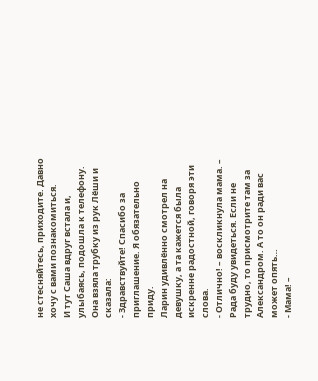не стесняйтесь, приходите. Давно хочу с вами познакомиться.
И тут Саша вдруг встала и, улыбаясь, подошла к телефону. Она взяла трубку из рук Лёши и сказала:
- Здравствуйте! Спасибо за приглашение. Я обязательно приду.
Ларин удивлённо смотрел на девушку, а та кажется была искренне радостной, говоря эти слова.
- Отлично! – воскликнула мама. – Рада буду увидеться. Если не трудно, то присмотрите там за Александром. А то он ради вас может опять…
- Мама! –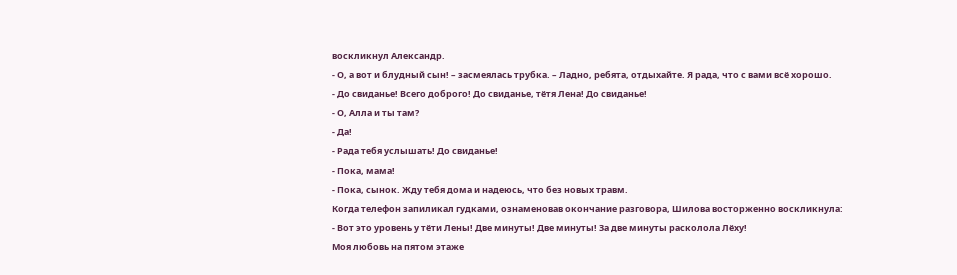воскликнул Александр.
- О, а вот и блудный сын! – засмеялась трубка. – Ладно, ребята, отдыхайте. Я рада, что с вами всё хорошо.
- До свиданье! Всего доброго! До свиданье, тётя Лена! До свиданье!
- О, Алла и ты там?
- Да!
- Рада тебя услышать! До свиданье!
- Пока, мама!
- Пока, сынок. Жду тебя дома и надеюсь, что без новых травм.
Когда телефон запиликал гудками, ознаменовав окончание разговора, Шилова восторженно воскликнула:
- Вот это уровень у тёти Лены! Две минуты! Две минуты! За две минуты расколола Лёху!
Моя любовь на пятом этаже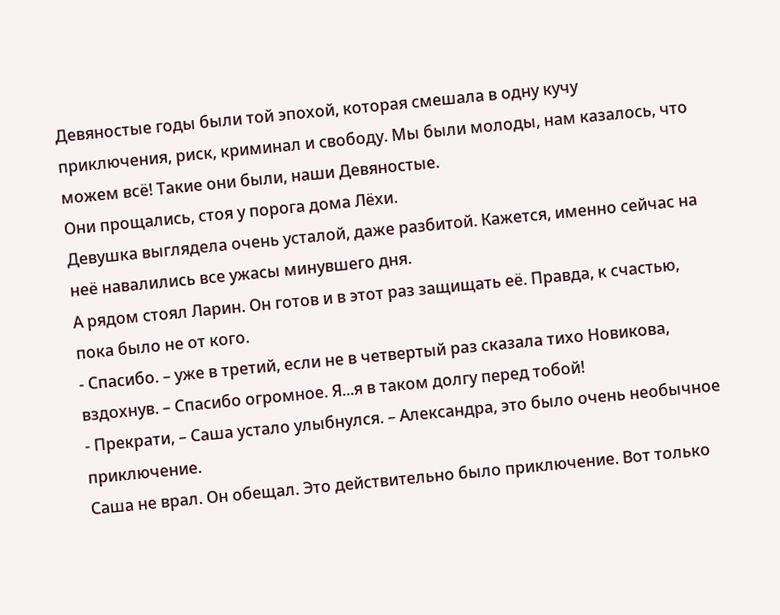Девяностые годы были той эпохой, которая смешала в одну кучу приключения, риск, криминал и свободу. Мы были молоды, нам казалось, что можем всё! Такие они были, наши Девяностые.
Они прощались, стоя у порога дома Лёхи.
Девушка выглядела очень усталой, даже разбитой. Кажется, именно сейчас на неё навалились все ужасы минувшего дня.
А рядом стоял Ларин. Он готов и в этот раз защищать её. Правда, к счастью, пока было не от кого.
- Спасибо. – уже в третий, если не в четвертый раз сказала тихо Новикова, вздохнув. – Спасибо огромное. Я...я в таком долгу перед тобой!
- Прекрати, – Саша устало улыбнулся. – Александра, это было очень необычное приключение.
Саша не врал. Он обещал. Это действительно было приключение. Вот только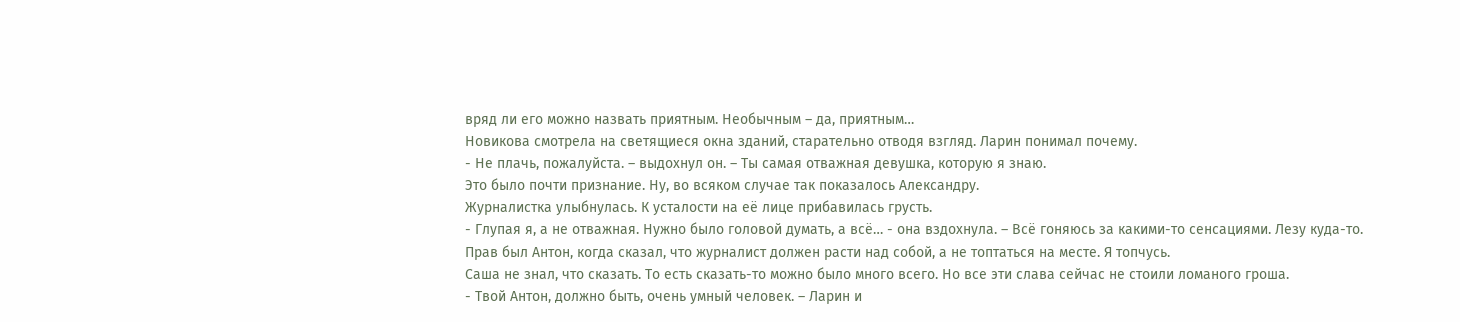вряд ли его можно назвать приятным. Необычным – да, приятным…
Новикова смотрела на светящиеся окна зданий, старательно отводя взгляд. Ларин понимал почему.
- Не плачь, пожалуйста. – выдохнул он. – Ты самая отважная девушка, которую я знаю.
Это было почти признание. Ну, во всяком случае так показалось Александру.
Журналистка улыбнулась. К усталости на её лице прибавилась грусть.
- Глупая я, а не отважная. Нужно было головой думать, а всё… - она вздохнула. – Всё гоняюсь за какими-то сенсациями. Лезу куда-то. Прав был Антон, когда сказал, что журналист должен расти над собой, а не топтаться на месте. Я топчусь.
Саша не знал, что сказать. То есть сказать-то можно было много всего. Но все эти слава сейчас не стоили ломаного гроша.
- Твой Антон, должно быть, очень умный человек. – Ларин и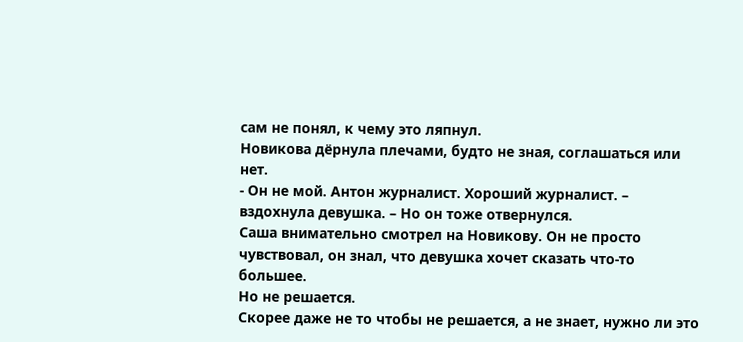сам не понял, к чему это ляпнул.
Новикова дёрнула плечами, будто не зная, соглашаться или нет.
- Он не мой. Антон журналист. Хороший журналист. – вздохнула девушка. – Но он тоже отвернулся.
Саша внимательно смотрел на Новикову. Он не просто чувствовал, он знал, что девушка хочет сказать что-то большее.
Но не решается.
Скорее даже не то чтобы не решается, а не знает, нужно ли это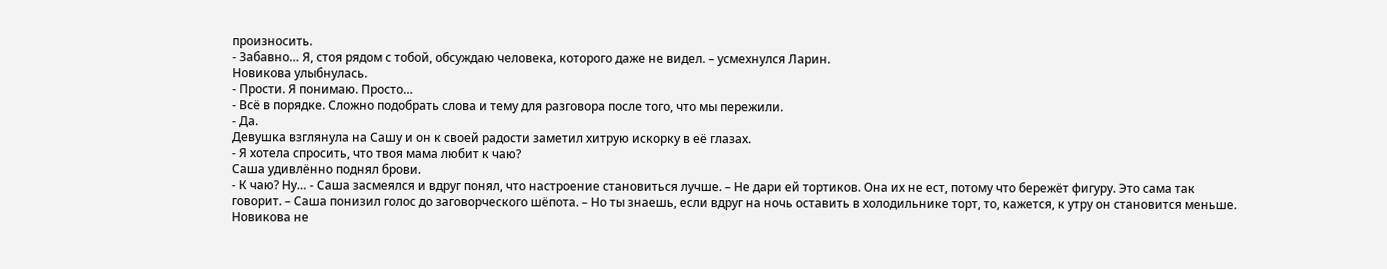произносить.
- Забавно… Я, стоя рядом с тобой, обсуждаю человека, которого даже не видел. – усмехнулся Ларин.
Новикова улыбнулась.
- Прости. Я понимаю. Просто…
- Всё в порядке. Сложно подобрать слова и тему для разговора после того, что мы пережили.
- Да.
Девушка взглянула на Сашу и он к своей радости заметил хитрую искорку в её глазах.
- Я хотела спросить, что твоя мама любит к чаю?
Саша удивлённо поднял брови.
- К чаю? Ну… - Саша засмеялся и вдруг понял, что настроение становиться лучше. – Не дари ей тортиков. Она их не ест, потому что бережёт фигуру. Это сама так говорит. – Саша понизил голос до заговорческого шёпота. – Но ты знаешь, если вдруг на ночь оставить в холодильнике торт, то, кажется, к утру он становится меньше.
Новикова не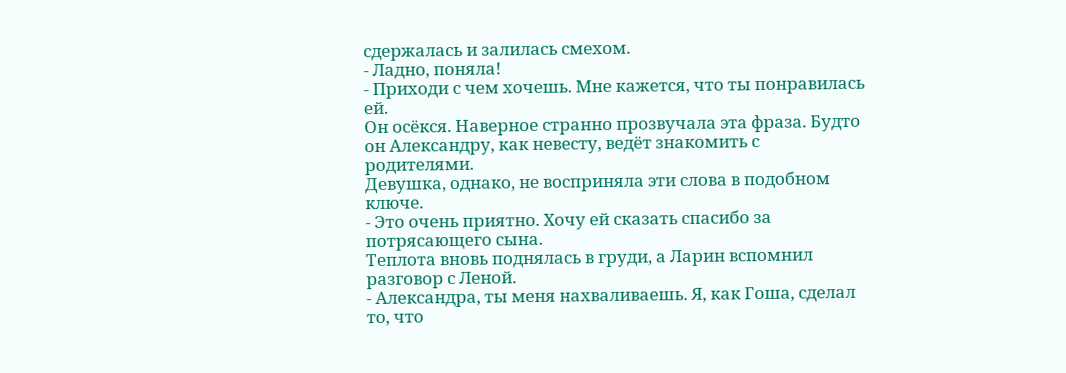сдержалась и залилась смехом.
- Ладно, поняла!
- Приходи с чем хочешь. Мне кажется, что ты понравилась ей.
Он осёкся. Наверное странно прозвучала эта фраза. Будто он Александру, как невесту, ведёт знакомить с родителями.
Девушка, однако, не восприняла эти слова в подобном ключе.
- Это очень приятно. Хочу ей сказать спасибо за потрясающего сына.
Теплота вновь поднялась в груди, а Ларин вспомнил разговор с Леной.
- Александра, ты меня нахваливаешь. Я, как Гоша, сделал то, что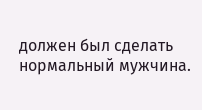должен был сделать нормальный мужчина.